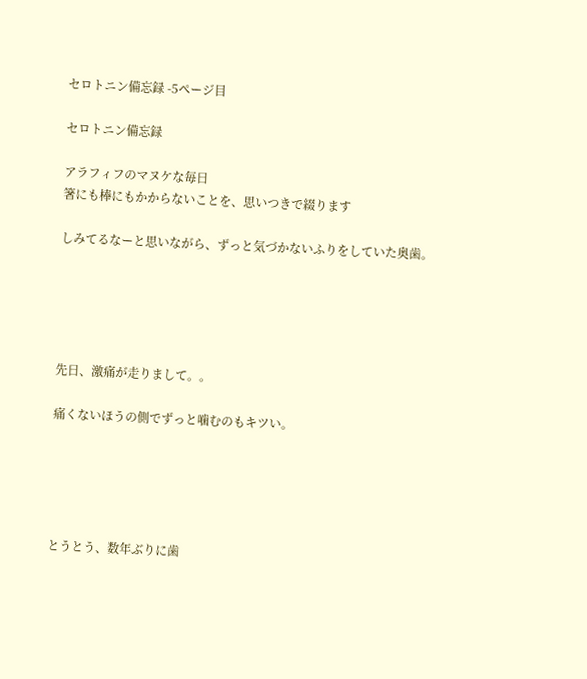セロトニン備忘録 -5ページ目

セロトニン備忘録

アラフィフのマヌケな毎日
箸にも棒にもかからないことを、思いつきで綴ります

しみてるなーと思いながら、ずっと気づかないふりをしていた奥歯。





先日、激痛が走りまして。。

痛くないほうの側でずっと噛むのもキツい。





とうとう、数年ぶりに歯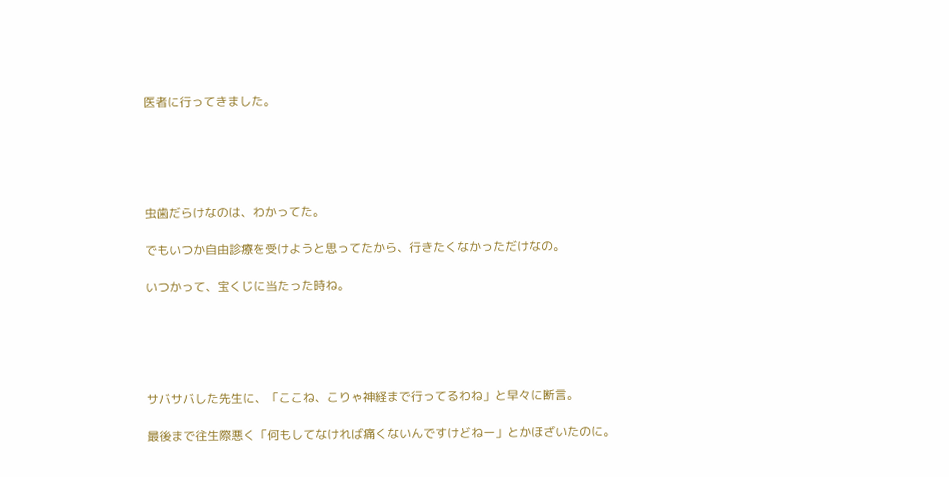医者に行ってきました。





虫歯だらけなのは、わかってた。

でもいつか自由診療を受けようと思ってたから、行きたくなかっただけなの。

いつかって、宝くじに当たった時ね。





サバサバした先生に、「ここね、こりゃ神経まで行ってるわね」と早々に断言。

最後まで往生際悪く「何もしてなければ痛くないんですけどねー」とかほざいたのに。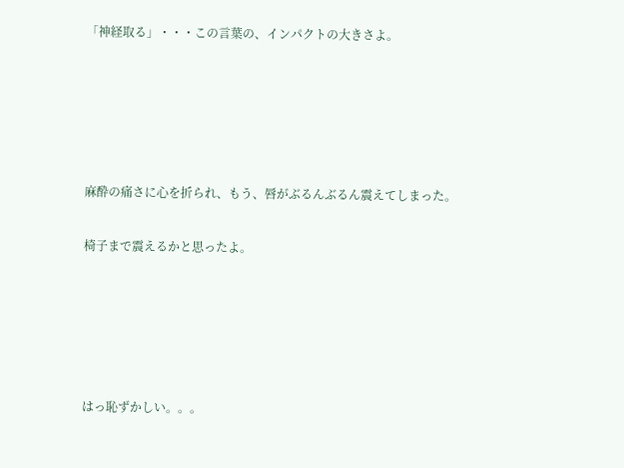「神経取る」・・・この言葉の、インパクトの大きさよ。





麻酔の痛さに心を折られ、もう、唇がぶるんぶるん震えてしまった。

椅子まで震えるかと思ったよ。





はっ恥ずかしい。。。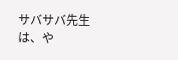サバサバ先生は、や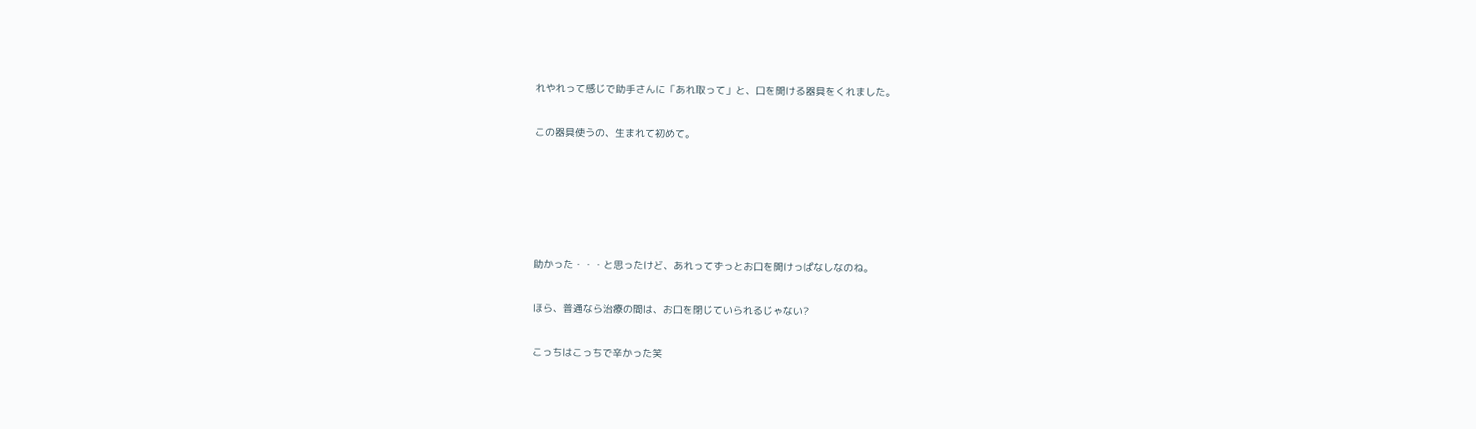れやれって感じで助手さんに「あれ取って」と、口を開ける器具をくれました。

この器具使うの、生まれて初めて。





助かった・・・と思ったけど、あれってずっとお口を開けっぱなしなのね。

ほら、普通なら治療の間は、お口を閉じていられるじゃない?

こっちはこっちで辛かった笑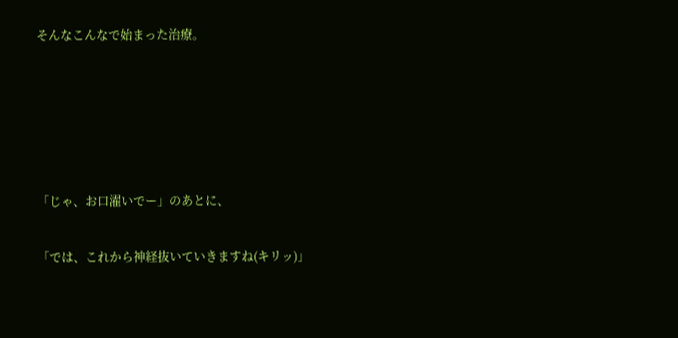そんなこんなで始まった治療。





「じゃ、お口濯いでー」のあとに、

「では、これから神経抜いていきますね(キリッ)」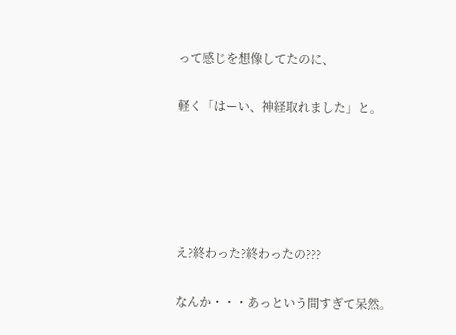って感じを想像してたのに、

軽く「はーい、神経取れました」と。





え?終わった?終わったの???

なんか・・・あっという間すぎて呆然。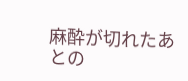麻酔が切れたあとの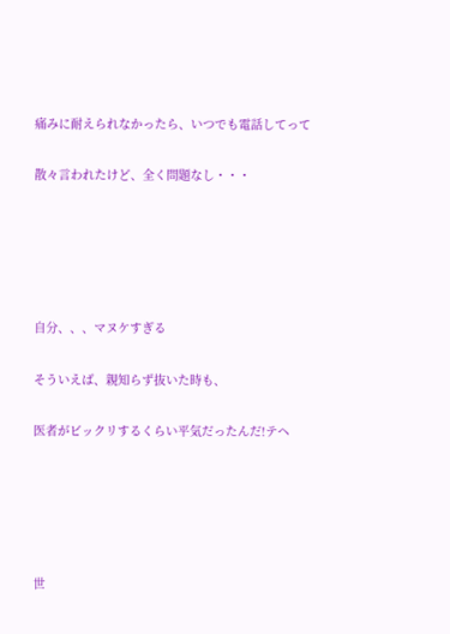痛みに耐えられなかったら、いつでも電話してって

散々言われたけど、全く問題なし・・・





自分、、、マヌケすぎる

そういえば、親知らず抜いた時も、

医者がビックリするくらい平気だったんだ!テヘ





世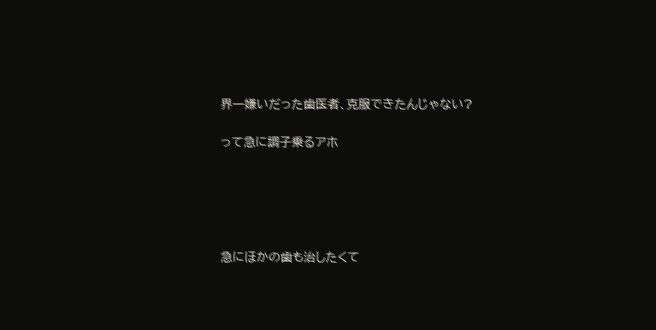界一嫌いだった歯医者、克服できたんじゃない?

って急に調子乗るアホ





急にほかの歯も治したくて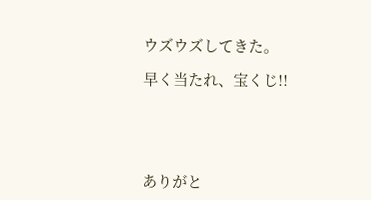ウズウズしてきた。

早く当たれ、宝くじ!!





ありがと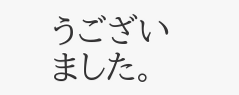うございました。